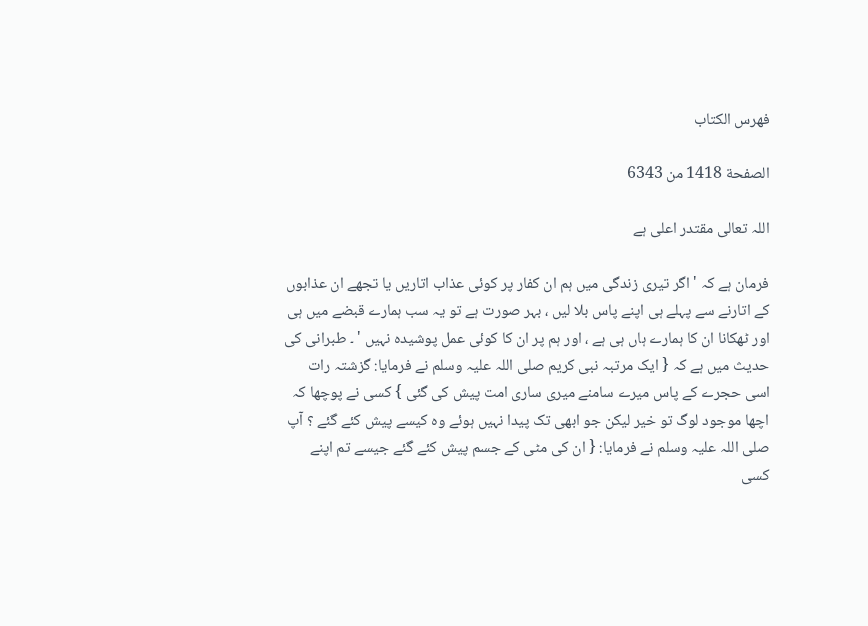فهرس الكتاب

الصفحة 1418 من 6343

اللہ تعالی مقتدر اعلی ہے

فرمان ہے کہ ' اگر تیری زندگی میں ہم ان کفار پر کوئی عذاب اتاریں یا تجھے ان عذابوں کے اتارنے سے پہلے ہی اپنے پاس بلا لیں ، بہر صورت ہے تو یہ سب ہمارے قبضے میں ہی اور ٹھکانا ان کا ہمارے ہاں ہی ہے ، اور ہم پر ان کا کوئی عمل پوشیدہ نہیں ' ۔ طبرانی کی حدیث میں ہے کہ { ایک مرتبہ نبی کریم صلی اللہ علیہ وسلم نے فرمایا: گزشتہ رات اسی حجرے کے پاس میرے سامنے میری ساری امت پیش کی گئی } کسی نے پوچھا کہ اچھا موجود لوگ تو خیر لیکن جو ابھی تک پیدا نہیں ہوئے وہ کیسے پیش کئے گئے ؟ آپ صلی اللہ علیہ وسلم نے فرمایا: { ان کی مٹی کے جسم پیش کئے گئے جیسے تم اپنے کسی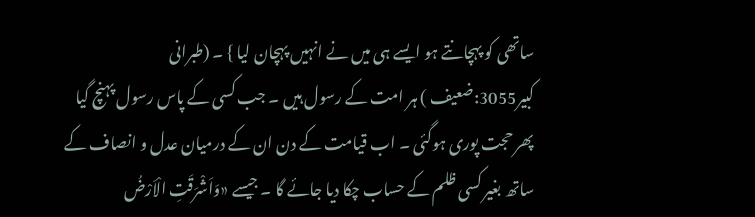ساتھی کو پہچانتے ہو ایسے ہی میں نے انہیں پہچان لیا } ۔ (طبرانی کبیر3055:ضعیف ) ہر امت کے رسول ہیں ۔ جب کسی کے پاس رسول پہنچ گیا پھر حجت پوری ہوگئی ۔ اب قیامت کے دن ان کے درمیان عدل و انصاف کے ساتھ بغیر کسی ظلم کے حساب چکا دیا جائے گا ۔ جیسے «وَاَشْرَقَتِ الْاَرْضُ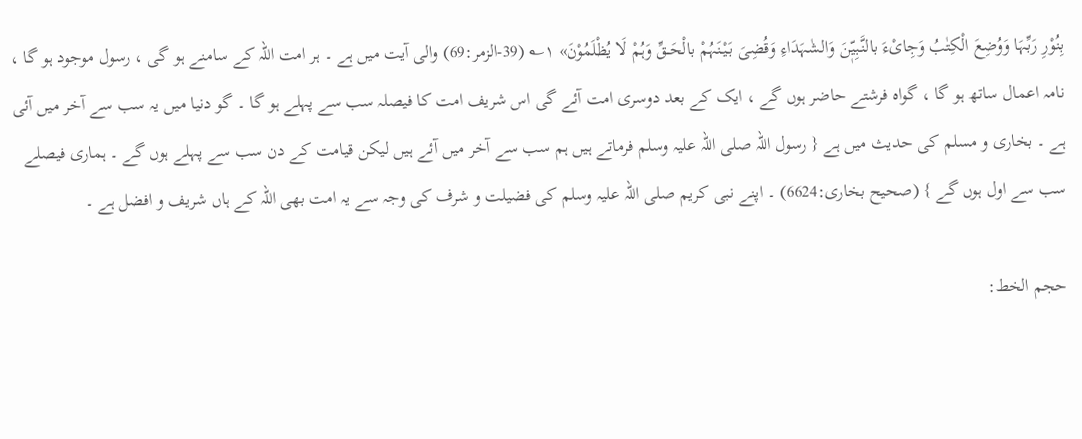بِنُوْرِ رَبِّہَا وَوُضِعَ الْکِتٰبُ وَجِایْءَ بالنَّـبِیّٖنَ وَالشٰہَدَاءِ وَقُضِیَ بَیْنَہُمْ بالْحَــقِّ وَہُمْ لَا یُظْلَمُوْنَ» ۱؎ (39-الزمر:69) والی آیت میں ہے ۔ ہر امت اللہ کے سامنے ہو گی ، رسول موجود ہو گا ، نامہ اعمال ساتھ ہو گا ، گواہ فرشتے حاضر ہوں گے ، ایک کے بعد دوسری امت آئے گی اس شریف امت کا فیصلہ سب سے پہلے ہو گا ۔ گو دنیا میں یہ سب سے آخر میں آئی ہے ۔ بخاری و مسلم کی حدیث میں ہے { رسول اللہ صلی اللہ علیہ وسلم فرماتے ہیں ہم سب سے آخر میں آئے ہیں لیکن قیامت کے دن سب سے پہلے ہوں گے ۔ ہماری فیصلے سب سے اول ہوں گے } (صحیح بخاری:6624) ۔ اپنے نبی کریم صلی اللہ علیہ وسلم کی فضیلت و شرف کی وجہ سے یہ امت بھی اللہ کے ہاں شریف و افضل ہے ۔

حجم الخط: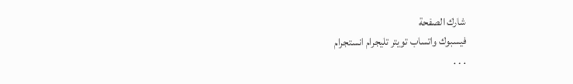شارك الصفحة
فيسبوك واتساب تويتر تليجرام انستجرام
. . .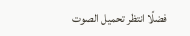فضلًا انتظر تحميل الصوت